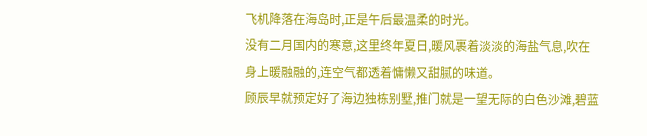飞机降落在海岛时,正是午后最温柔的时光。
没有二月国内的寒意,这里终年夏日,暖风裹着淡淡的海盐气息,吹在身上暖融融的,连空气都透着慵懒又甜腻的味道。
顾辰早就预定好了海边独栋别墅,推门就是一望无际的白色沙滩,碧蓝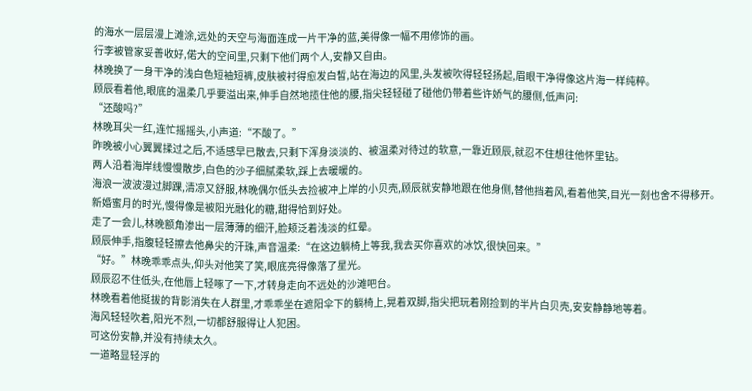的海水一层层漫上滩涂,远处的天空与海面连成一片干净的蓝,美得像一幅不用修饰的画。
行李被管家妥善收好,偌大的空间里,只剩下他们两个人,安静又自由。
林晚换了一身干净的浅白色短袖短裤,皮肤被衬得愈发白皙,站在海边的风里,头发被吹得轻轻扬起,眉眼干净得像这片海一样纯粹。
顾辰看着他,眼底的温柔几乎要溢出来,伸手自然地揽住他的腰,指尖轻轻碰了碰他仍带着些许娇气的腰侧,低声问:
“还酸吗?”
林晚耳尖一红,连忙摇摇头,小声道:“不酸了。”
昨晚被小心翼翼揉过之后,不适感早已散去,只剩下浑身淡淡的、被温柔对待过的软意,一靠近顾辰,就忍不住想往他怀里钻。
两人沿着海岸线慢慢散步,白色的沙子细腻柔软,踩上去暖暖的。
海浪一波波漫过脚踝,清凉又舒服,林晚偶尔低头去捡被冲上岸的小贝壳,顾辰就安静地跟在他身侧,替他挡着风,看着他笑,目光一刻也舍不得移开。
新婚蜜月的时光,慢得像是被阳光融化的糖,甜得恰到好处。
走了一会儿,林晚额角渗出一层薄薄的细汗,脸颊泛着浅淡的红晕。
顾辰伸手,指腹轻轻擦去他鼻尖的汗珠,声音温柔:“在这边躺椅上等我,我去买你喜欢的冰饮,很快回来。”
“好。”林晚乖乖点头,仰头对他笑了笑,眼底亮得像落了星光。
顾辰忍不住低头,在他唇上轻啄了一下,才转身走向不远处的沙滩吧台。
林晚看着他挺拔的背影消失在人群里,才乖乖坐在遮阳伞下的躺椅上,晃着双脚,指尖把玩着刚捡到的半片白贝壳,安安静静地等着。
海风轻轻吹着,阳光不烈,一切都舒服得让人犯困。
可这份安静,并没有持续太久。
一道略显轻浮的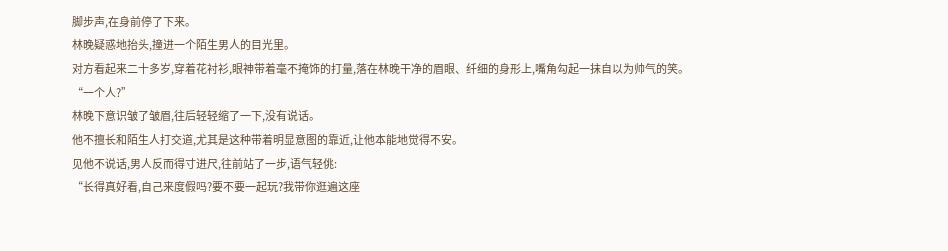脚步声,在身前停了下来。
林晚疑惑地抬头,撞进一个陌生男人的目光里。
对方看起来二十多岁,穿着花衬衫,眼神带着毫不掩饰的打量,落在林晚干净的眉眼、纤细的身形上,嘴角勾起一抹自以为帅气的笑。
“一个人?”
林晚下意识皱了皱眉,往后轻轻缩了一下,没有说话。
他不擅长和陌生人打交道,尤其是这种带着明显意图的靠近,让他本能地觉得不安。
见他不说话,男人反而得寸进尺,往前站了一步,语气轻佻:
“长得真好看,自己来度假吗?要不要一起玩?我带你逛遍这座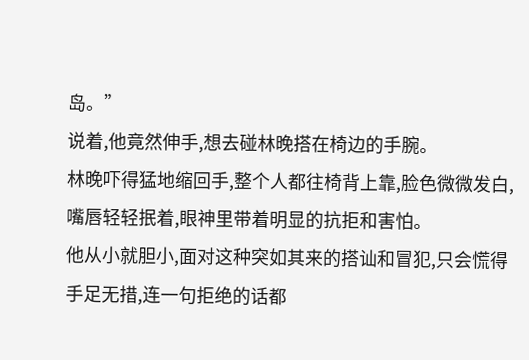岛。”
说着,他竟然伸手,想去碰林晚搭在椅边的手腕。
林晚吓得猛地缩回手,整个人都往椅背上靠,脸色微微发白,嘴唇轻轻抿着,眼神里带着明显的抗拒和害怕。
他从小就胆小,面对这种突如其来的搭讪和冒犯,只会慌得手足无措,连一句拒绝的话都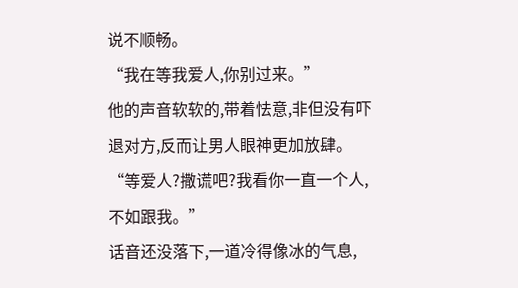说不顺畅。
“我在等我爱人,你别过来。”
他的声音软软的,带着怯意,非但没有吓退对方,反而让男人眼神更加放肆。
“等爱人?撒谎吧?我看你一直一个人,不如跟我。”
话音还没落下,一道冷得像冰的气息,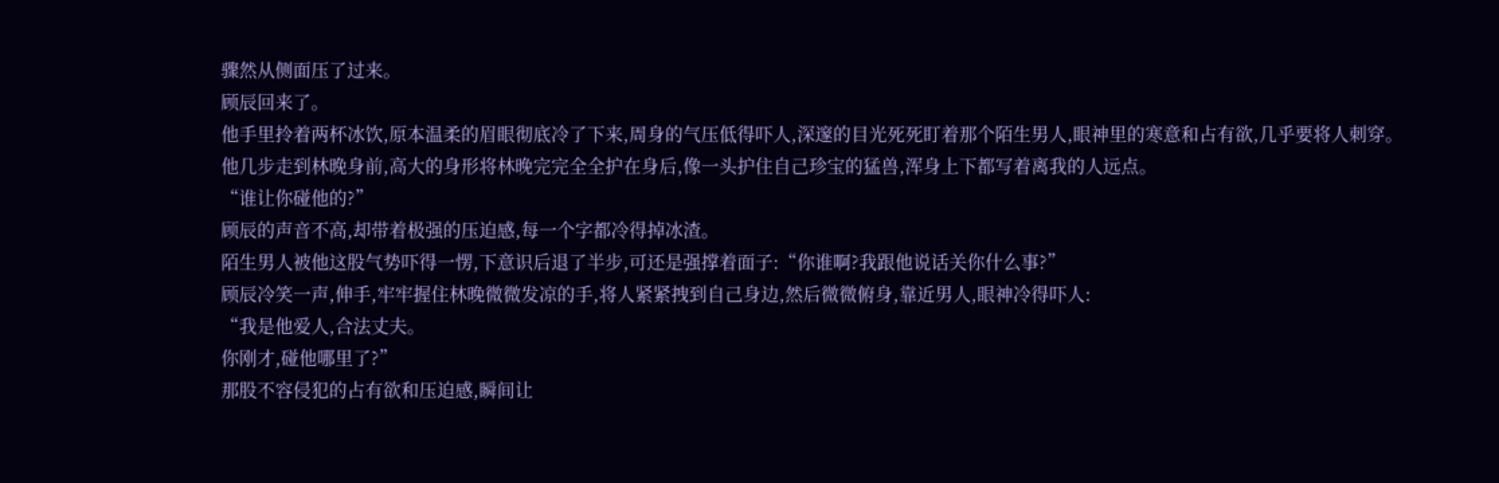骤然从侧面压了过来。
顾辰回来了。
他手里拎着两杯冰饮,原本温柔的眉眼彻底冷了下来,周身的气压低得吓人,深邃的目光死死盯着那个陌生男人,眼神里的寒意和占有欲,几乎要将人刺穿。
他几步走到林晚身前,高大的身形将林晚完完全全护在身后,像一头护住自己珍宝的猛兽,浑身上下都写着离我的人远点。
“谁让你碰他的?”
顾辰的声音不高,却带着极强的压迫感,每一个字都冷得掉冰渣。
陌生男人被他这股气势吓得一愣,下意识后退了半步,可还是强撑着面子:“你谁啊?我跟他说话关你什么事?”
顾辰冷笑一声,伸手,牢牢握住林晚微微发凉的手,将人紧紧拽到自己身边,然后微微俯身,靠近男人,眼神冷得吓人:
“我是他爱人,合法丈夫。
你刚才,碰他哪里了?”
那股不容侵犯的占有欲和压迫感,瞬间让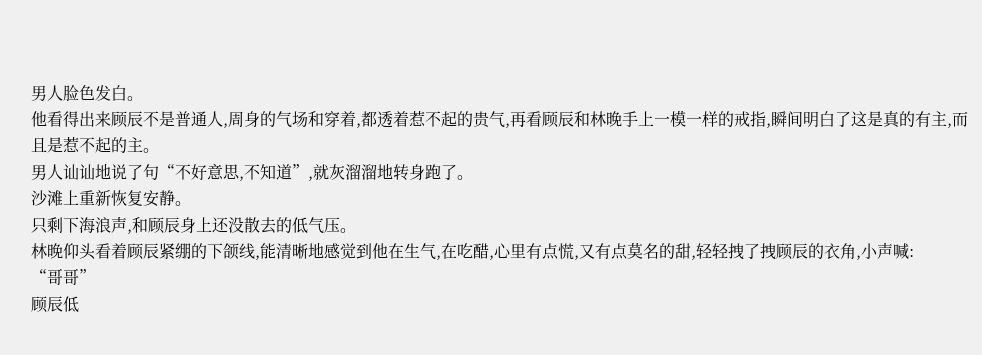男人脸色发白。
他看得出来顾辰不是普通人,周身的气场和穿着,都透着惹不起的贵气,再看顾辰和林晚手上一模一样的戒指,瞬间明白了这是真的有主,而且是惹不起的主。
男人讪讪地说了句“不好意思,不知道”,就灰溜溜地转身跑了。
沙滩上重新恢复安静。
只剩下海浪声,和顾辰身上还没散去的低气压。
林晚仰头看着顾辰紧绷的下颌线,能清晰地感觉到他在生气,在吃醋,心里有点慌,又有点莫名的甜,轻轻拽了拽顾辰的衣角,小声喊:
“哥哥”
顾辰低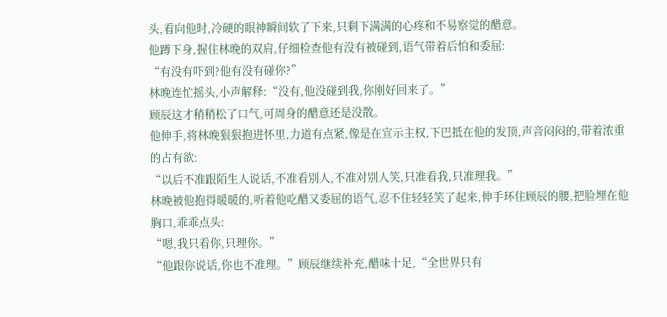头,看向他时,冷硬的眼神瞬间软了下来,只剩下满满的心疼和不易察觉的醋意。
他蹲下身,握住林晚的双肩,仔细检查他有没有被碰到,语气带着后怕和委屈:
“有没有吓到?他有没有碰你?”
林晚连忙摇头,小声解释:“没有,他没碰到我,你刚好回来了。”
顾辰这才稍稍松了口气,可周身的醋意还是没散。
他伸手,将林晚狠狠抱进怀里,力道有点紧,像是在宣示主权,下巴抵在他的发顶,声音闷闷的,带着浓重的占有欲:
“以后不准跟陌生人说话,不准看别人,不准对别人笑,只准看我,只准理我。”
林晚被他抱得暖暖的,听着他吃醋又委屈的语气,忍不住轻轻笑了起来,伸手环住顾辰的腰,把脸埋在他胸口,乖乖点头:
“嗯,我只看你,只理你。”
“他跟你说话,你也不准理。”顾辰继续补充,醋味十足,“全世界只有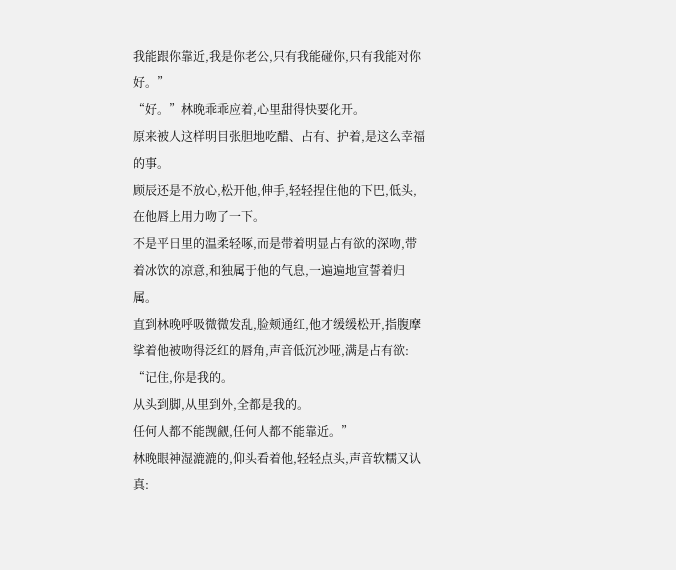我能跟你靠近,我是你老公,只有我能碰你,只有我能对你好。”
“好。”林晚乖乖应着,心里甜得快要化开。
原来被人这样明目张胆地吃醋、占有、护着,是这么幸福的事。
顾辰还是不放心,松开他,伸手,轻轻捏住他的下巴,低头,在他唇上用力吻了一下。
不是平日里的温柔轻啄,而是带着明显占有欲的深吻,带着冰饮的凉意,和独属于他的气息,一遍遍地宣誓着归属。
直到林晚呼吸微微发乱,脸颊通红,他才缓缓松开,指腹摩挲着他被吻得泛红的唇角,声音低沉沙哑,满是占有欲:
“记住,你是我的。
从头到脚,从里到外,全都是我的。
任何人都不能觊觎,任何人都不能靠近。”
林晚眼神湿漉漉的,仰头看着他,轻轻点头,声音软糯又认真: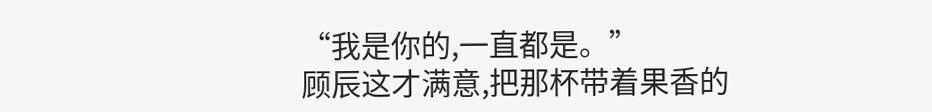“我是你的,一直都是。”
顾辰这才满意,把那杯带着果香的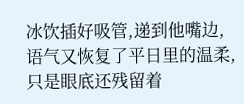冰饮插好吸管,递到他嘴边,语气又恢复了平日里的温柔,只是眼底还残留着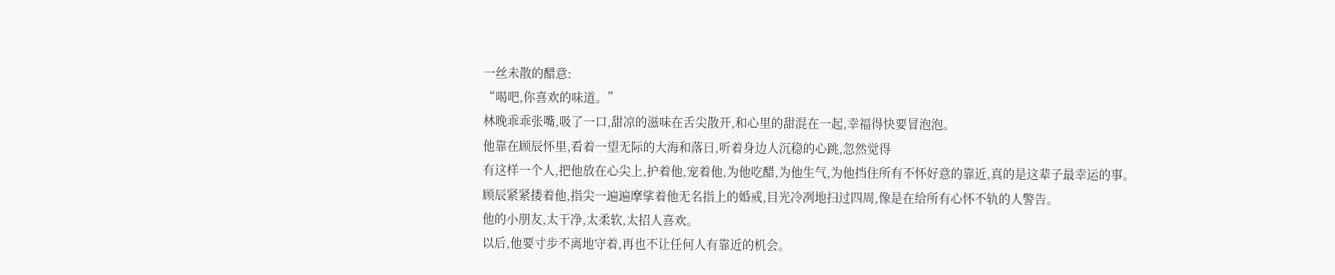一丝未散的醋意:
“喝吧,你喜欢的味道。”
林晚乖乖张嘴,吸了一口,甜凉的滋味在舌尖散开,和心里的甜混在一起,幸福得快要冒泡泡。
他靠在顾辰怀里,看着一望无际的大海和落日,听着身边人沉稳的心跳,忽然觉得
有这样一个人,把他放在心尖上,护着他,宠着他,为他吃醋,为他生气,为他挡住所有不怀好意的靠近,真的是这辈子最幸运的事。
顾辰紧紧搂着他,指尖一遍遍摩挲着他无名指上的婚戒,目光冷冽地扫过四周,像是在给所有心怀不轨的人警告。
他的小朋友,太干净,太柔软,太招人喜欢。
以后,他要寸步不离地守着,再也不让任何人有靠近的机会。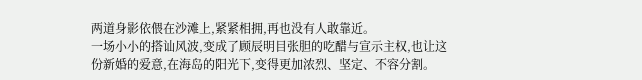两道身影依偎在沙滩上,紧紧相拥,再也没有人敢靠近。
一场小小的搭讪风波,变成了顾辰明目张胆的吃醋与宣示主权,也让这份新婚的爱意,在海岛的阳光下,变得更加浓烈、坚定、不容分割。